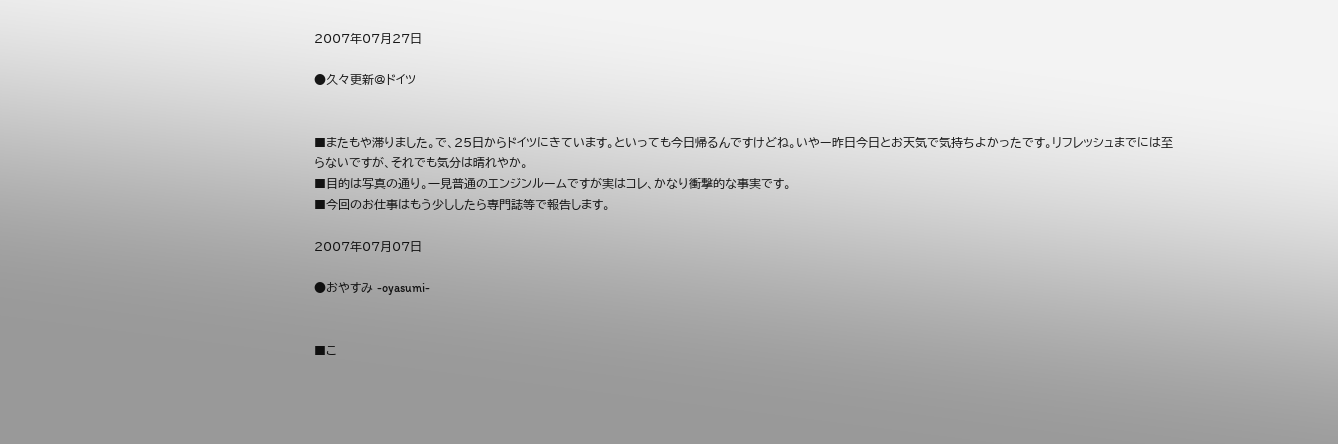2007年07月27日

●久々更新@ドイツ


■またもや滞りました。で、25日からドイツにきています。といっても今日帰るんですけどね。いやー昨日今日とお天気で気持ちよかったです。リフレッシュまでには至らないですが、それでも気分は晴れやか。
■目的は写真の通り。一見普通のエンジンルームですが実はコレ、かなり衝撃的な事実です。
■今回のお仕事はもう少ししたら専門誌等で報告します。

2007年07月07日

●おやすみ -oyasumi-


■こ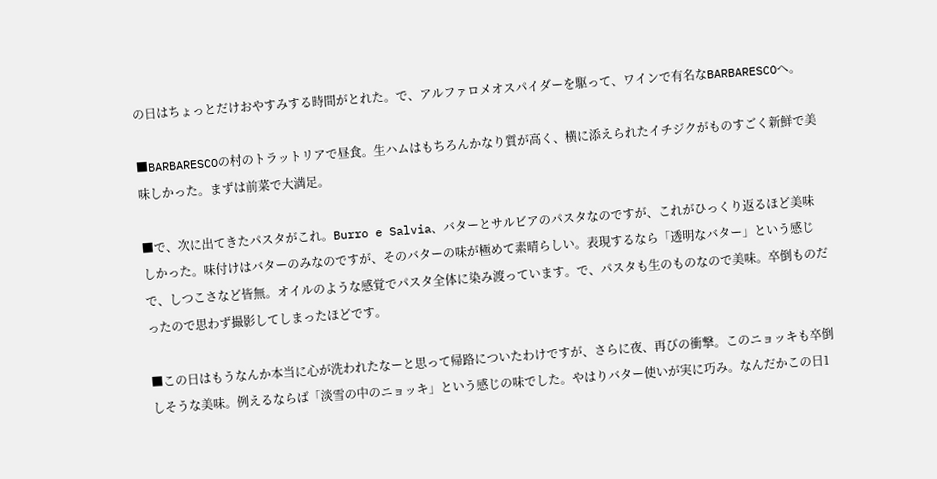の日はちょっとだけおやすみする時間がとれた。で、アルファロメオスパイダーを駆って、ワインで有名なBARBARESCOへ。

■BARBARESCOの村のトラットリアで昼食。生ハムはもちろんかなり質が高く、横に添えられたイチジクがものすごく新鮮で美味しかった。まずは前菜で大満足。

■で、次に出てきたパスタがこれ。Burro e Salvia、バターとサルビアのパスタなのですが、これがひっくり返るほど美味しかった。味付けはバターのみなのですが、そのバターの味が極めて素晴らしい。表現するなら「透明なバター」という感じで、しつこさなど皆無。オイルのような感覚でパスタ全体に染み渡っています。で、パスタも生のものなので美味。卒倒ものだったので思わず撮影してしまったほどです。

■この日はもうなんか本当に心が洗われたなーと思って帰路についたわけですが、さらに夜、再びの衝撃。このニョッキも卒倒しそうな美味。例えるならば「淡雪の中のニョッキ」という感じの味でした。やはりバター使いが実に巧み。なんだかこの日1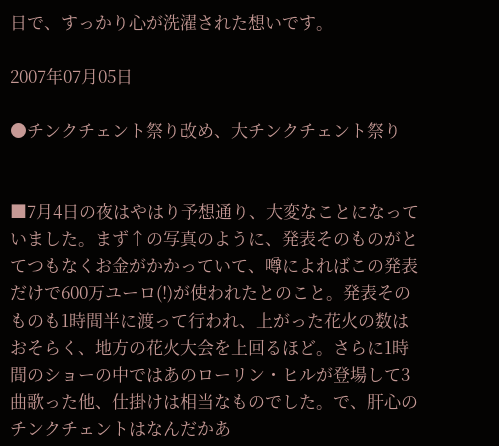日で、すっかり心が洗濯された想いです。

2007年07月05日

●チンクチェント祭り改め、大チンクチェント祭り


■7月4日の夜はやはり予想通り、大変なことになっていました。まず↑の写真のように、発表そのものがとてつもなくお金がかかっていて、噂によればこの発表だけで600万ユーロ(!)が使われたとのこと。発表そのものも1時間半に渡って行われ、上がった花火の数はおそらく、地方の花火大会を上回るほど。さらに1時間のショーの中ではあのローリン・ヒルが登場して3曲歌った他、仕掛けは相当なものでした。で、肝心のチンクチェントはなんだかあ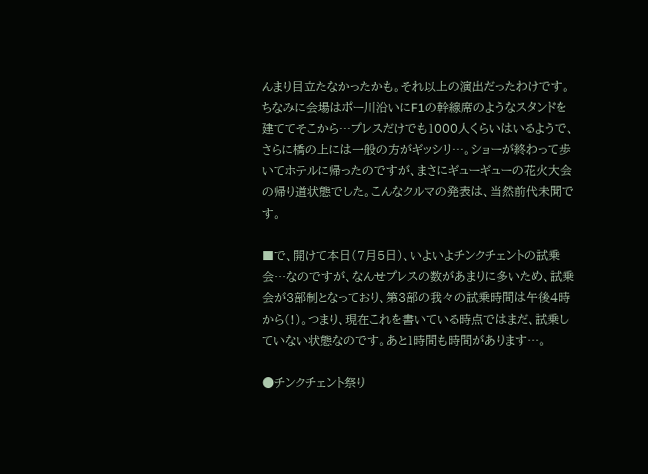んまり目立たなかったかも。それ以上の演出だったわけです。ちなみに会場はポー川沿いにF1の幹線席のようなスタンドを建ててそこから…プレスだけでも1000人くらいはいるようで、さらに橋の上には一般の方がギッシリ…。ショーが終わって歩いてホテルに帰ったのですが、まさにギューギューの花火大会の帰り道状態でした。こんなクルマの発表は、当然前代未聞です。

■で、開けて本日(7月5日)、いよいよチンクチェントの試乗会…なのですが、なんせプレスの数があまりに多いため、試乗会が3部制となっており、第3部の我々の試乗時間は午後4時から(!)。つまり、現在これを書いている時点ではまだ、試乗していない状態なのです。あと1時間も時間があります…。

●チンクチェント祭り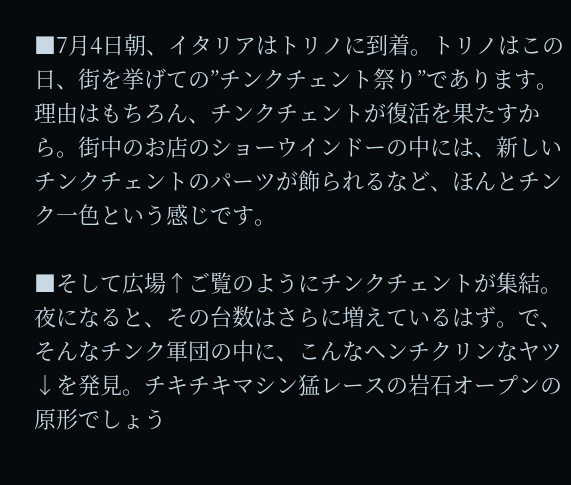■7月4日朝、イタリアはトリノに到着。トリノはこの日、街を挙げての”チンクチェント祭り”であります。理由はもちろん、チンクチェントが復活を果たすから。街中のお店のショーウインドーの中には、新しいチンクチェントのパーツが飾られるなど、ほんとチンク一色という感じです。

■そして広場↑ご覧のようにチンクチェントが集結。夜になると、その台数はさらに増えているはず。で、そんなチンク軍団の中に、こんなヘンチクリンなヤツ↓を発見。チキチキマシン猛レースの岩石オープンの原形でしょう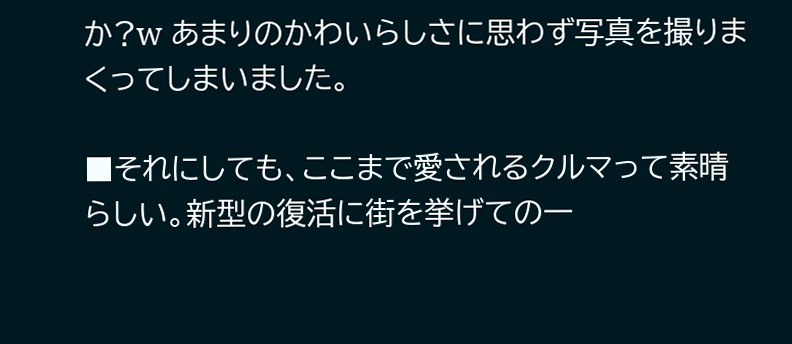か?w あまりのかわいらしさに思わず写真を撮りまくってしまいました。

■それにしても、ここまで愛されるクルマって素晴らしい。新型の復活に街を挙げての一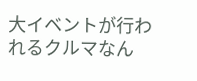大イベントが行われるクルマなん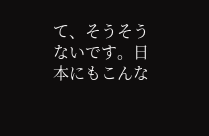て、そうそうないです。日本にもこんな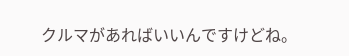クルマがあればいいんですけどね。